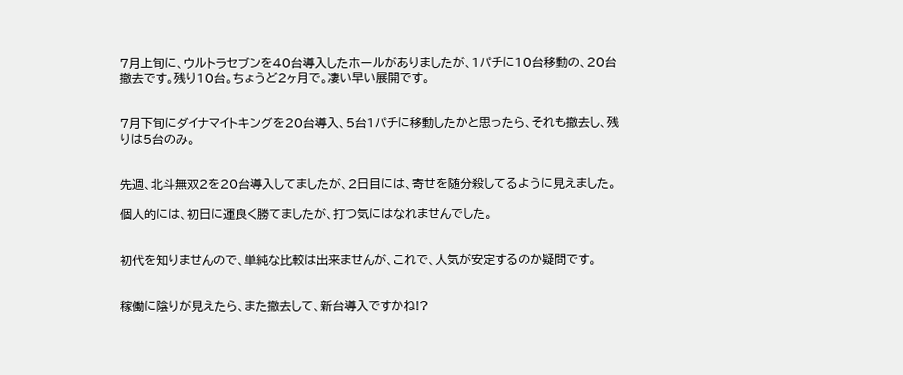7月上旬に、ウルトラセブンを40台導入したホールがありましたが、1パチに10台移動の、20台撤去です。残り10台。ちょうど2ヶ月で。凄い早い展開です。


7月下旬にダイナマイトキングを20台導入、5台1パチに移動したかと思ったら、それも撤去し、残りは5台のみ。


先週、北斗無双2を20台導入してましたが、2日目には、寄せを随分殺してるように見えました。

個人的には、初日に運良く勝てましたが、打つ気にはなれませんでした。


初代を知りませんので、単純な比較は出来ませんが、これで、人気が安定するのか疑問です。


稼働に陰りが見えたら、また撤去して、新台導入ですかね!?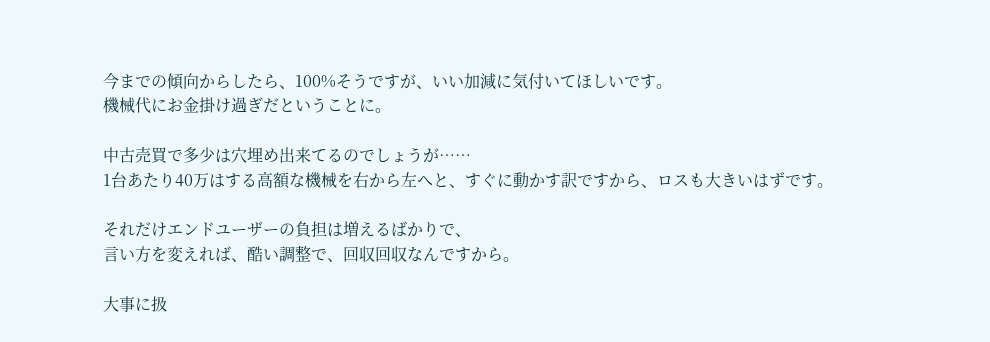今までの傾向からしたら、100%そうですが、いい加減に気付いてほしいです。
機械代にお金掛け過ぎだということに。

中古売買で多少は穴埋め出来てるのでしょうが……
1台あたり40万はする高額な機械を右から左へと、すぐに動かす訳ですから、ロスも大きいはずです。

それだけエンドユーザーの負担は増えるばかりで、
言い方を変えれば、酷い調整で、回収回収なんですから。

大事に扱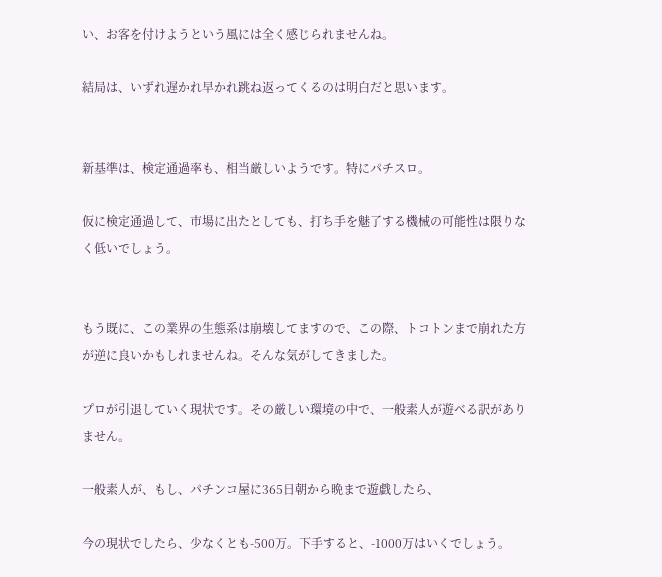い、お客を付けようという風には全く感じられませんね。

結局は、いずれ遅かれ早かれ跳ね返ってくるのは明白だと思います。


新基準は、検定通過率も、相当厳しいようです。特にパチスロ。

仮に検定通過して、市場に出たとしても、打ち手を魅了する機械の可能性は限りなく低いでしょう。


もう既に、この業界の生態系は崩壊してますので、この際、トコトンまで崩れた方が逆に良いかもしれませんね。そんな気がしてきました。

プロが引退していく現状です。その厳しい環境の中で、一般素人が遊べる訳がありません。

一般素人が、もし、パチンコ屋に365日朝から晩まで遊戯したら、

今の現状でしたら、少なくとも-500万。下手すると、-1000万はいくでしょう。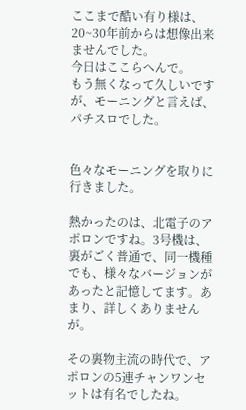ここまで酷い有り様は、20~30年前からは想像出来ませんでした。
今日はここらへんで。
もう無くなって久しいですが、モーニングと言えば、パチスロでした。


色々なモーニングを取りに行きました。

熱かったのは、北電子のアポロンですね。3号機は、裏がごく普通で、同一機種でも、様々なバージョンがあったと記憶してます。あまり、詳しくありませんが。

その裏物主流の時代で、アポロンの5連チャンワンセットは有名でしたね。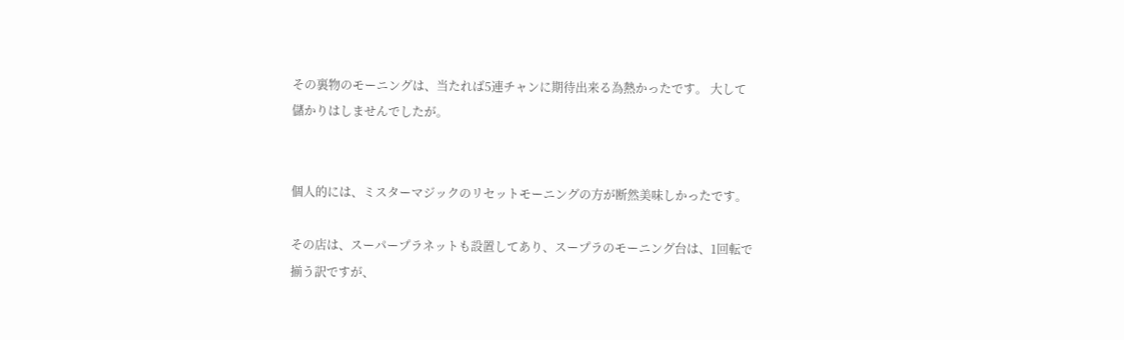その裏物のモーニングは、当たれば5連チャンに期待出来る為熱かったです。 大して儲かりはしませんでしたが。


個人的には、ミスターマジックのリセットモーニングの方が断然美味しかったです。

その店は、スーパープラネットも設置してあり、スープラのモーニング台は、1回転で揃う訳ですが、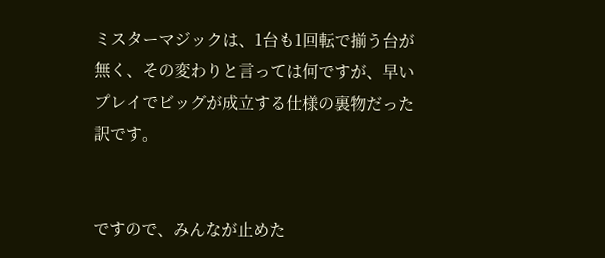ミスターマジックは、1台も1回転で揃う台が無く、その変わりと言っては何ですが、早いプレイでビッグが成立する仕様の裏物だった訳です。


ですので、みんなが止めた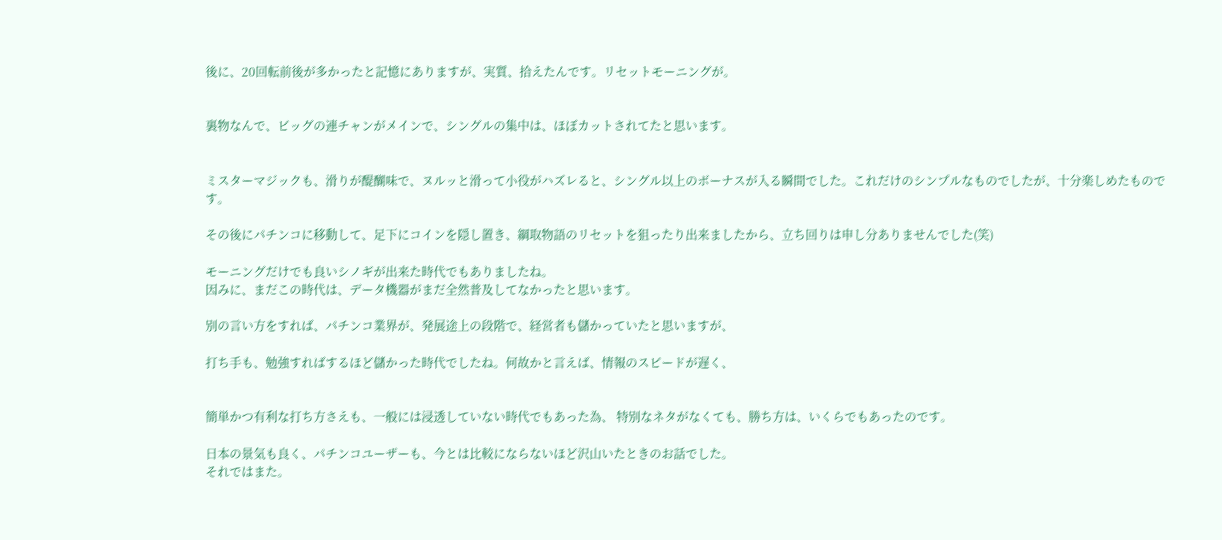後に、20回転前後が多かったと記憶にありますが、実質、拾えたんです。リセットモーニングが。


裏物なんで、ビッグの連チャンがメインで、シングルの集中は、ほぼカットされてたと思います。


ミスターマジックも、滑りが醍醐味で、ヌルッと滑って小役がハズレると、シングル以上のボーナスが入る瞬間でした。これだけのシンプルなものでしたが、十分楽しめたものです。

その後にパチンコに移動して、足下にコインを隠し置き、綱取物語のリセットを狙ったり出来ましたから、立ち回りは申し分ありませんでした(笑)

モーニングだけでも良いシノギが出来た時代でもありましたね。
因みに、まだこの時代は、データ機器がまだ全然普及してなかったと思います。

別の言い方をすれば、パチンコ業界が、発展途上の段階で、経営者も儲かっていたと思いますが、

打ち手も、勉強すればするほど儲かった時代でしたね。何故かと言えば、情報のスピードが遅く、


簡単かつ有利な打ち方さえも、一般には浸透していない時代でもあった為、 特別なネタがなくても、勝ち方は、いくらでもあったのです。

日本の景気も良く、パチンコユーザーも、今とは比較にならないほど沢山いたときのお話でした。
それではまた。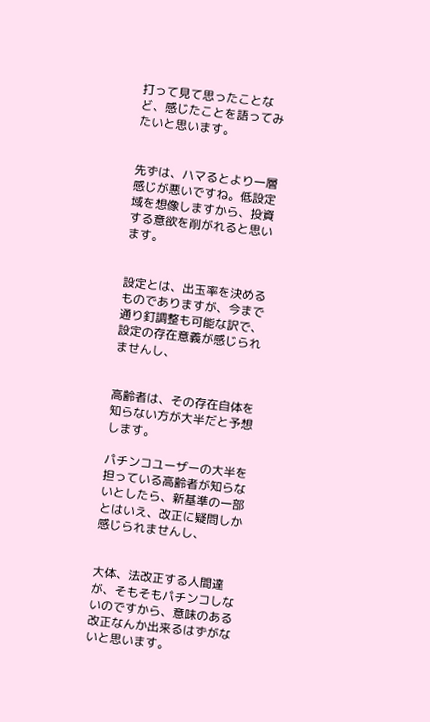打って見て思ったことなど、感じたことを語ってみたいと思います。


先ずは、ハマるとより一層感じが悪いですね。低設定域を想像しますから、投資する意欲を削がれると思います。


設定とは、出玉率を決めるものでありますが、今まで通り釘調整も可能な訳で、設定の存在意義が感じられませんし、


高齢者は、その存在自体を知らない方が大半だと予想します。

パチンコユーザーの大半を担っている高齢者が知らないとしたら、新基準の一部とはいえ、改正に疑問しか感じられませんし、


大体、法改正する人間達が、そもそもパチンコしないのですから、意味のある改正なんか出来るはずがないと思います。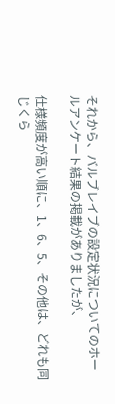それから、バルブレイブの設定状況についてのホールアンケート結果の掲載がありましたが、

仕様頻度が高い順に、1、6、5、その他は、どれも同じくら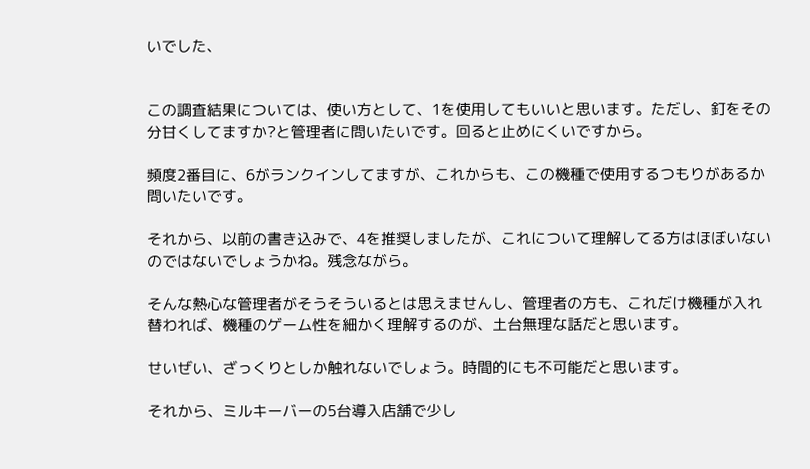いでした、


この調査結果については、使い方として、1を使用してもいいと思います。ただし、釘をその分甘くしてますか?と管理者に問いたいです。回ると止めにくいですから。

頻度2番目に、6がランクインしてますが、これからも、この機種で使用するつもりがあるか問いたいです。

それから、以前の書き込みで、4を推奨しましたが、これについて理解してる方はほぼいないのではないでしょうかね。残念ながら。

そんな熱心な管理者がそうそういるとは思えませんし、管理者の方も、これだけ機種が入れ替われば、機種のゲーム性を細かく理解するのが、土台無理な話だと思います。

せいぜい、ざっくりとしか触れないでしょう。時間的にも不可能だと思います。

それから、ミルキーバーの5台導入店舗で少し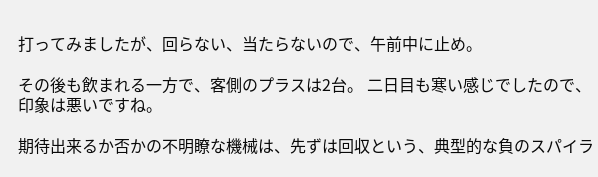打ってみましたが、回らない、当たらないので、午前中に止め。

その後も飲まれる一方で、客側のプラスは2台。 二日目も寒い感じでしたので、印象は悪いですね。

期待出来るか否かの不明瞭な機械は、先ずは回収という、典型的な負のスパイラ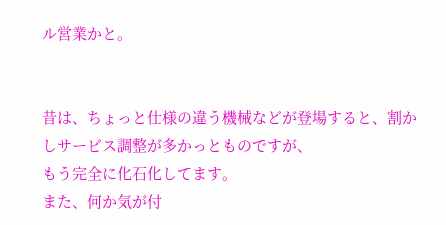ル営業かと。


昔は、ちょっと仕様の違う機械などが登場すると、割かしサービス調整が多かっとものですが、
もう完全に化石化してます。
また、何か気が付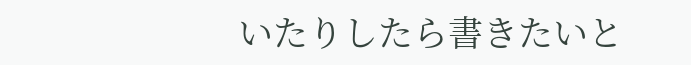いたりしたら書きたいと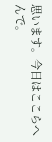思います。今日はここらへんで。